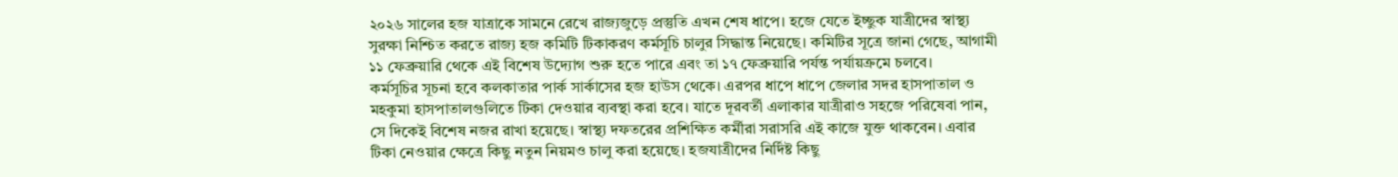২০২৬ সালের হজ যাত্রাকে সামনে রেখে রাজ্যজুড়ে প্রস্তুতি এখন শেষ ধাপে। হজে যেতে ইচ্ছুক যাত্রীদের স্বাস্থ্য সুরক্ষা নিশ্চিত করতে রাজ্য হজ কমিটি টিকাকরণ কর্মসূচি চালুর সিদ্ধান্ত নিয়েছে। কমিটির সূত্রে জানা গেছে, আগামী ১১ ফেব্রুয়ারি থেকে এই বিশেষ উদ্যোগ শুরু হতে পারে এবং তা ১৭ ফেব্রুয়ারি পর্যন্ত পর্যায়ক্রমে চলবে।
কর্মসূচির সূচনা হবে কলকাতার পার্ক সার্কাসের হজ হাউস থেকে। এরপর ধাপে ধাপে জেলার সদর হাসপাতাল ও মহকুমা হাসপাতালগুলিতে টিকা দেওয়ার ব্যবস্থা করা হবে। যাতে দূরবর্তী এলাকার যাত্রীরাও সহজে পরিষেবা পান, সে দিকেই বিশেষ নজর রাখা হয়েছে। স্বাস্থ্য দফতরের প্রশিক্ষিত কর্মীরা সরাসরি এই কাজে যুক্ত থাকবেন। এবার টিকা নেওয়ার ক্ষেত্রে কিছু নতুন নিয়মও চালু করা হয়েছে। হজযাত্রীদের নির্দিষ্ট কিছু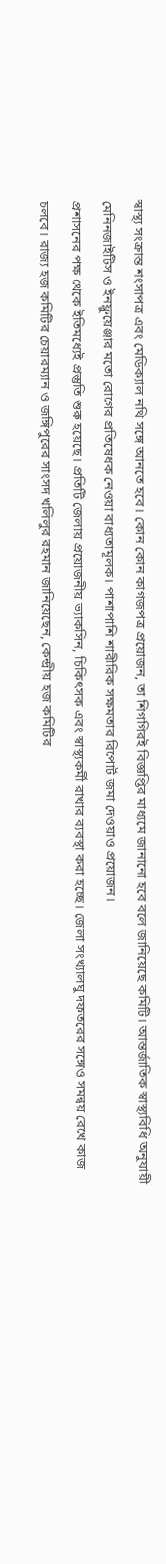স্বাস্থ্য সংক্রান্ত শংসাপত্র এবং মেডিক্যাল নথি সঙ্গে আনতে হবে। কোন কোন কাগজপত্র প্রয়োজন, তা শিগগিরই বিজ্ঞপ্তির মাধ্যমে জানানো হবে বলে জানিয়েছে কমিটি। আন্তর্জাতিক স্বাস্থ্যবিধি অনুযায়ী মেনিনজাইটিস ও ইনফ্লুয়েঞ্জার মতো রোগের প্রতিষেধক নেওয়া বাধ্যতামূলক। পাশাপাশি শারীরিক সক্ষমতার রিপোর্ট জমা দেওয়াও প্রয়োজন।
প্রশাসনের পক্ষ থেকে ইতিমধ্যেই প্রস্তুতি শুরু হয়েছে। প্রতিটি জেলায় প্রয়োজনীয় ভ্যাকসিন, চিকিৎসক এবং স্বাস্থ্যকর্মী রাখার ব্যবস্থা করা হচ্ছে। জেলা সংখ্যালঘু দফতরের সঙ্গেও সমন্বয় রেখে কাজ চলবে। রাজ্য হজ কমিটির চেয়ারম্যান ও জঙ্গিপুরের সাংসদ খলিলুর রহমান জানিয়েছেন, কেন্দ্রীয় হজ কমিটির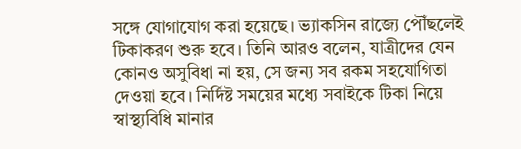সঙ্গে যোগাযোগ করা হয়েছে। ভ্যাকসিন রাজ্যে পৌঁছলেই টিকাকরণ শুরু হবে। তিনি আরও বলেন, যাত্রীদের যেন কোনও অসুবিধা না হয়, সে জন্য সব রকম সহযোগিতা দেওয়া হবে। নির্দিষ্ট সময়ের মধ্যে সবাইকে টিকা নিয়ে স্বাস্থ্যবিধি মানার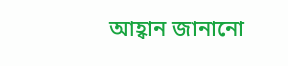আহ্বান জানানো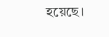হয়েছে।